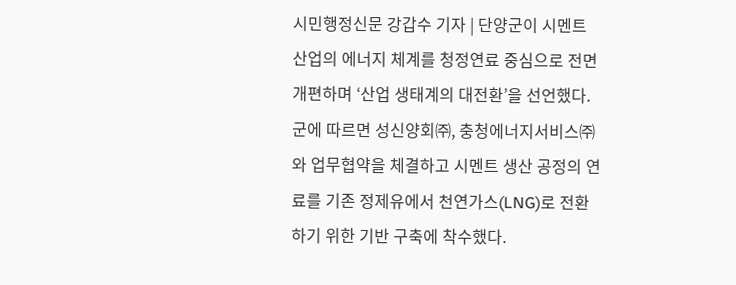시민행정신문 강갑수 기자 | 단양군이 시멘트 산업의 에너지 체계를 청정연료 중심으로 전면 개편하며 ‘산업 생태계의 대전환’을 선언했다. 군에 따르면 성신양회㈜, 충청에너지서비스㈜와 업무협약을 체결하고 시멘트 생산 공정의 연료를 기존 정제유에서 천연가스(LNG)로 전환하기 위한 기반 구축에 착수했다.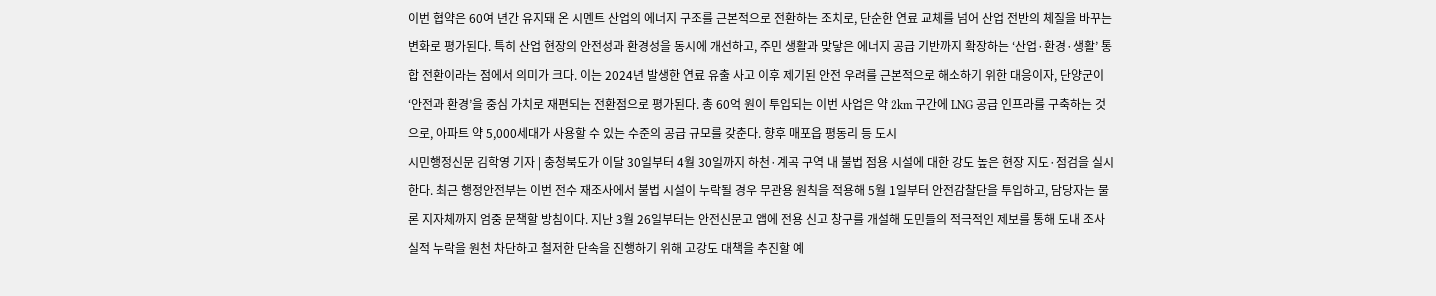이번 협약은 60여 년간 유지돼 온 시멘트 산업의 에너지 구조를 근본적으로 전환하는 조치로, 단순한 연료 교체를 넘어 산업 전반의 체질을 바꾸는 변화로 평가된다. 특히 산업 현장의 안전성과 환경성을 동시에 개선하고, 주민 생활과 맞닿은 에너지 공급 기반까지 확장하는 ‘산업·환경·생활’ 통합 전환이라는 점에서 의미가 크다. 이는 2024년 발생한 연료 유출 사고 이후 제기된 안전 우려를 근본적으로 해소하기 위한 대응이자, 단양군이 ‘안전과 환경’을 중심 가치로 재편되는 전환점으로 평가된다. 총 60억 원이 투입되는 이번 사업은 약 2km 구간에 LNG 공급 인프라를 구축하는 것으로, 아파트 약 5,000세대가 사용할 수 있는 수준의 공급 규모를 갖춘다. 향후 매포읍 평동리 등 도시
시민행정신문 김학영 기자 | 충청북도가 이달 30일부터 4월 30일까지 하천·계곡 구역 내 불법 점용 시설에 대한 강도 높은 현장 지도·점검을 실시한다. 최근 행정안전부는 이번 전수 재조사에서 불법 시설이 누락될 경우 무관용 원칙을 적용해 5월 1일부터 안전감찰단을 투입하고, 담당자는 물론 지자체까지 엄중 문책할 방침이다. 지난 3월 26일부터는 안전신문고 앱에 전용 신고 창구를 개설해 도민들의 적극적인 제보를 통해 도내 조사 실적 누락을 원천 차단하고 철저한 단속을 진행하기 위해 고강도 대책을 추진할 예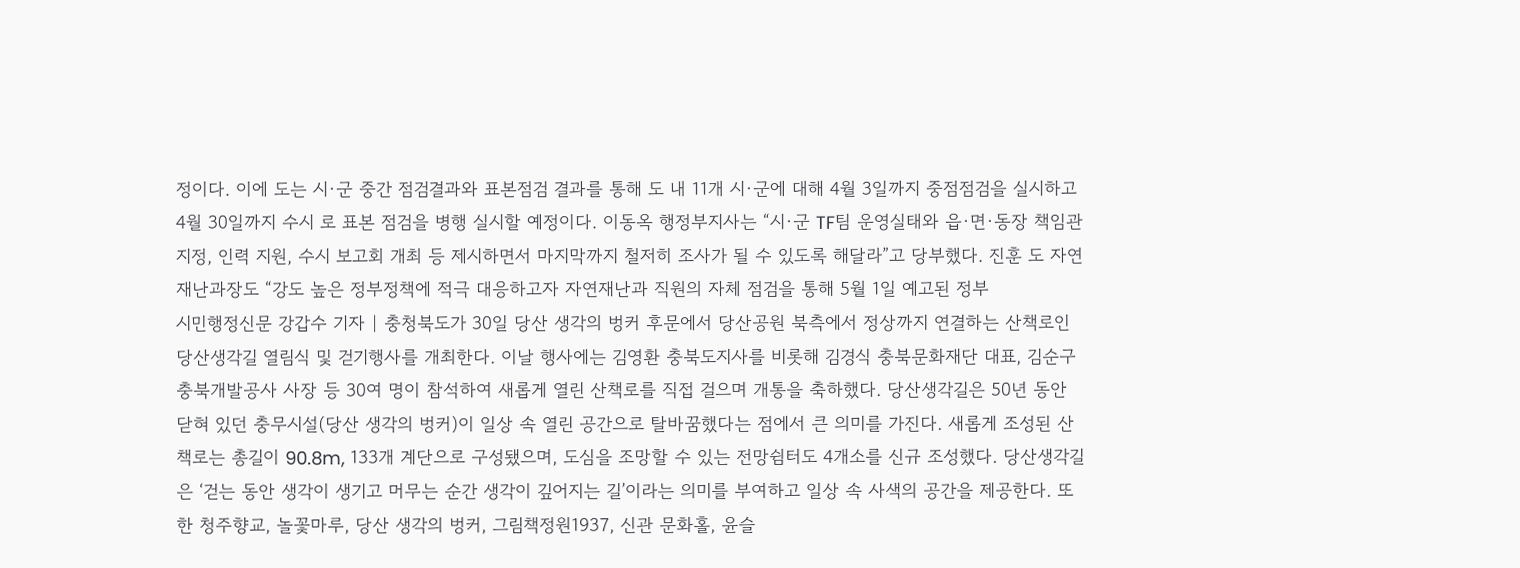정이다. 이에 도는 시·군 중간 점검결과와 표본점검 결과를 통해 도 내 11개 시·군에 대해 4월 3일까지 중점점검을 실시하고 4월 30일까지 수시 로 표본 점검을 병행 실시할 예정이다. 이동옥 행정부지사는 “시·군 TF팀 운영실태와 읍·면·동장 책임관 지정, 인력 지원, 수시 보고회 개최 등 제시하면서 마지막까지 철저히 조사가 될 수 있도록 해달라”고 당부했다. 진훈 도 자연재난과장도 “강도 높은 정부정책에 적극 대응하고자 자연재난과 직원의 자체 점검을 통해 5월 1일 예고된 정부
시민행정신문 강갑수 기자 | 충청북도가 30일 당산 생각의 벙커 후문에서 당산공원 북측에서 정상까지 연결하는 산책로인 당산생각길 열림식 및 걷기행사를 개최한다. 이날 행사에는 김영환 충북도지사를 비롯해 김경식 충북문화재단 대표, 김순구 충북개발공사 사장 등 30여 명이 참석하여 새롭게 열린 산책로를 직접 걸으며 개통을 축하했다. 당산생각길은 50년 동안 닫혀 있던 충무시설(당산 생각의 벙커)이 일상 속 열린 공간으로 탈바꿈했다는 점에서 큰 의미를 가진다. 새롭게 조성된 산책로는 총길이 90.8m, 133개 계단으로 구성됐으며, 도심을 조망할 수 있는 전망쉼터도 4개소를 신규 조성했다. 당산생각길은 ‘걷는 동안 생각이 생기고 머무는 순간 생각이 깊어지는 길’이라는 의미를 부여하고 일상 속 사색의 공간을 제공한다. 또한 청주향교, 놀꽃마루, 당산 생각의 벙커, 그림책정원1937, 신관 문화홀, 윤슬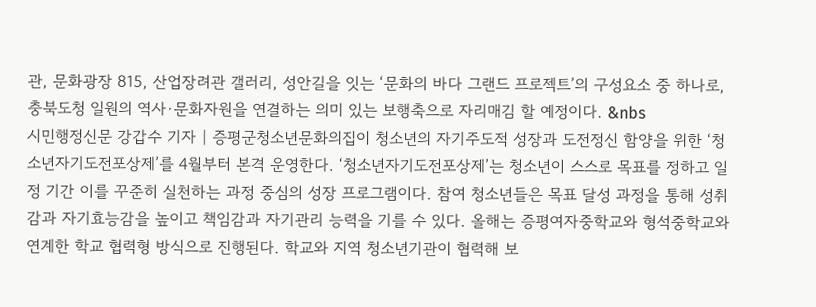관, 문화광장 815, 산업장려관 갤러리, 성안길을 잇는 ‘문화의 바다 그랜드 프로젝트’의 구성요소 중 하나로, 충북도청 일원의 역사·문화자원을 연결하는 의미 있는 보행축으로 자리매김 할 예정이다. &nbs
시민행정신문 강갑수 기자 | 증평군청소년문화의집이 청소년의 자기주도적 성장과 도전정신 함양을 위한 ‘청소년자기도전포상제’를 4월부터 본격 운영한다. ‘청소년자기도전포상제’는 청소년이 스스로 목표를 정하고 일정 기간 이를 꾸준히 실천하는 과정 중심의 성장 프로그램이다. 참여 청소년들은 목표 달성 과정을 통해 성취감과 자기효능감을 높이고 책임감과 자기관리 능력을 기를 수 있다. 올해는 증평여자중학교와 형석중학교와 연계한 학교 협력형 방식으로 진행된다. 학교와 지역 청소년기관이 협력해 보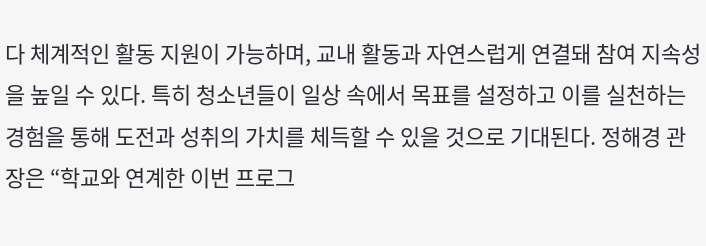다 체계적인 활동 지원이 가능하며, 교내 활동과 자연스럽게 연결돼 참여 지속성을 높일 수 있다. 특히 청소년들이 일상 속에서 목표를 설정하고 이를 실천하는 경험을 통해 도전과 성취의 가치를 체득할 수 있을 것으로 기대된다. 정해경 관장은 “학교와 연계한 이번 프로그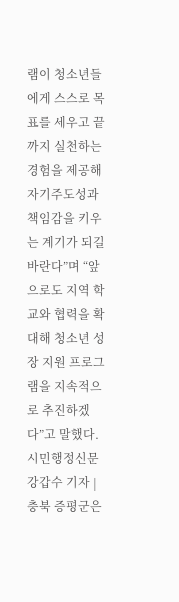램이 청소년들에게 스스로 목표를 세우고 끝까지 실천하는 경험을 제공해 자기주도성과 책임감을 키우는 계기가 되길 바란다”며 “앞으로도 지역 학교와 협력을 확대해 청소년 성장 지원 프로그램을 지속적으로 추진하겠다”고 말했다.
시민행정신문 강갑수 기자 | 충북 증평군은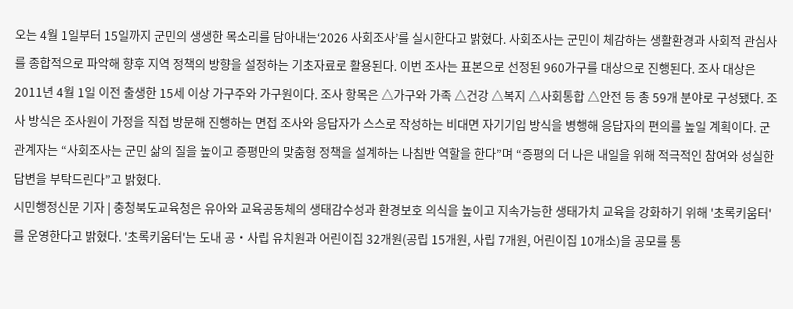오는 4월 1일부터 15일까지 군민의 생생한 목소리를 담아내는‘2026 사회조사’를 실시한다고 밝혔다. 사회조사는 군민이 체감하는 생활환경과 사회적 관심사를 종합적으로 파악해 향후 지역 정책의 방향을 설정하는 기초자료로 활용된다. 이번 조사는 표본으로 선정된 960가구를 대상으로 진행된다. 조사 대상은 2011년 4월 1일 이전 출생한 15세 이상 가구주와 가구원이다. 조사 항목은 △가구와 가족 △건강 △복지 △사회통합 △안전 등 총 59개 분야로 구성됐다. 조사 방식은 조사원이 가정을 직접 방문해 진행하는 면접 조사와 응답자가 스스로 작성하는 비대면 자기기입 방식을 병행해 응답자의 편의를 높일 계획이다. 군 관계자는 “사회조사는 군민 삶의 질을 높이고 증평만의 맞춤형 정책을 설계하는 나침반 역할을 한다”며 “증평의 더 나은 내일을 위해 적극적인 참여와 성실한 답변을 부탁드린다”고 밝혔다.
시민행정신문 기자 | 충청북도교육청은 유아와 교육공동체의 생태감수성과 환경보호 의식을 높이고 지속가능한 생태가치 교육을 강화하기 위해 '초록키움터'를 운영한다고 밝혔다. '초록키움터'는 도내 공‧사립 유치원과 어린이집 32개원(공립 15개원, 사립 7개원, 어린이집 10개소)을 공모를 통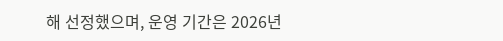해 선정했으며, 운영 기간은 2026년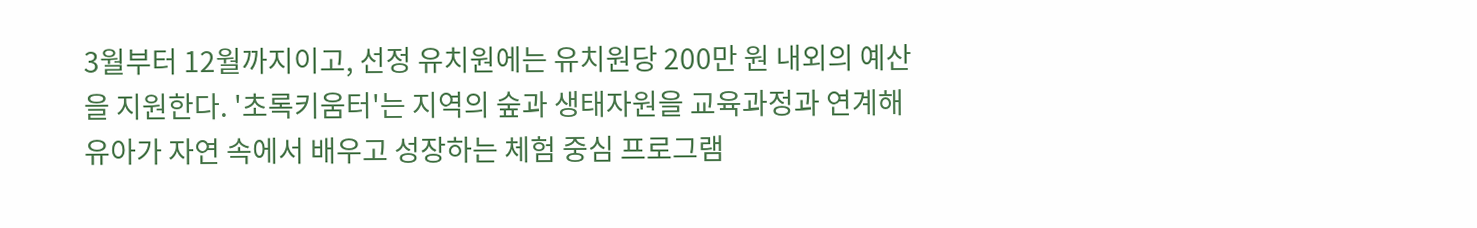3월부터 12월까지이고, 선정 유치원에는 유치원당 200만 원 내외의 예산을 지원한다. '초록키움터'는 지역의 숲과 생태자원을 교육과정과 연계해 유아가 자연 속에서 배우고 성장하는 체험 중심 프로그램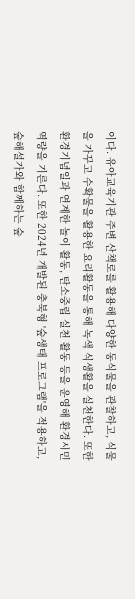이다. 유아교육기관 주변 산책로를 활용해 다양한 동식물을 관찰하고, 식물을 가꾸고 수확물을 활용한 요리활동을 통해 녹색 식생활을 실천한다. 또한 환경기념일과 연계한 놀이 활동, 탄소중립 실천 활동 등을 운영해 환경시민 역량을 기른다. 또한 2024년 개발된 충북형 '숲생태 프로그램'을 적용하고, 숲해설가와 함께하는 숲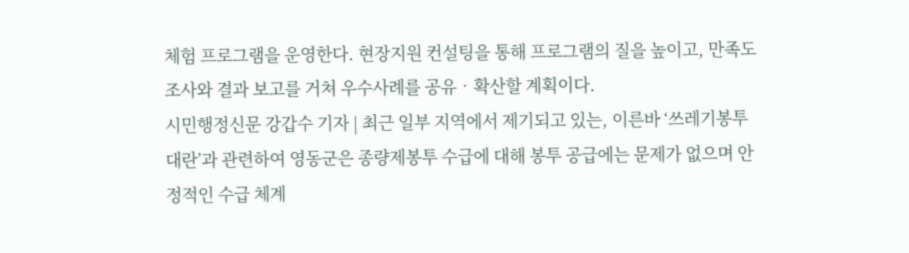체험 프로그램을 운영한다. 현장지원 컨설팅을 통해 프로그램의 질을 높이고, 만족도 조사와 결과 보고를 거쳐 우수사례를 공유‧확산할 계획이다.
시민행정신문 강갑수 기자 | 최근 일부 지역에서 제기되고 있는, 이른바 ‘쓰레기봉투 대란’과 관련하여 영동군은 종량제봉투 수급에 대해 봉투 공급에는 문제가 없으며 안정적인 수급 체계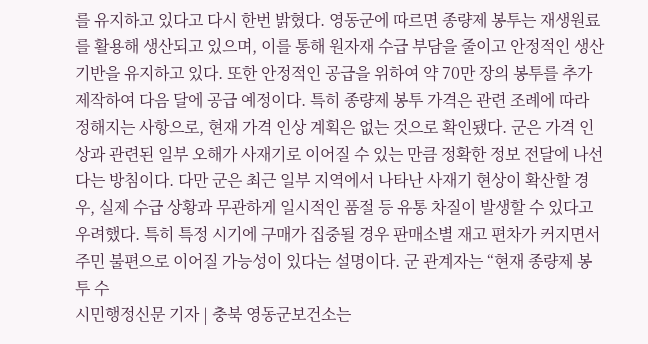를 유지하고 있다고 다시 한번 밝혔다. 영동군에 따르면 종량제 봉투는 재생원료를 활용해 생산되고 있으며, 이를 통해 원자재 수급 부담을 줄이고 안정적인 생산 기반을 유지하고 있다. 또한 안정적인 공급을 위하여 약 70만 장의 봉투를 추가 제작하여 다음 달에 공급 예정이다. 특히 종량제 봉투 가격은 관련 조례에 따라 정해지는 사항으로, 현재 가격 인상 계획은 없는 것으로 확인됐다. 군은 가격 인상과 관련된 일부 오해가 사재기로 이어질 수 있는 만큼 정확한 정보 전달에 나선다는 방침이다. 다만 군은 최근 일부 지역에서 나타난 사재기 현상이 확산할 경우, 실제 수급 상황과 무관하게 일시적인 품절 등 유통 차질이 발생할 수 있다고 우려했다. 특히 특정 시기에 구매가 집중될 경우 판매소별 재고 편차가 커지면서 주민 불편으로 이어질 가능성이 있다는 설명이다. 군 관계자는 “현재 종량제 봉투 수
시민행정신문 기자 | 충북 영동군보건소는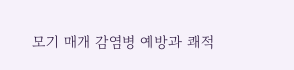모기 매개 감염병 예방과 쾌적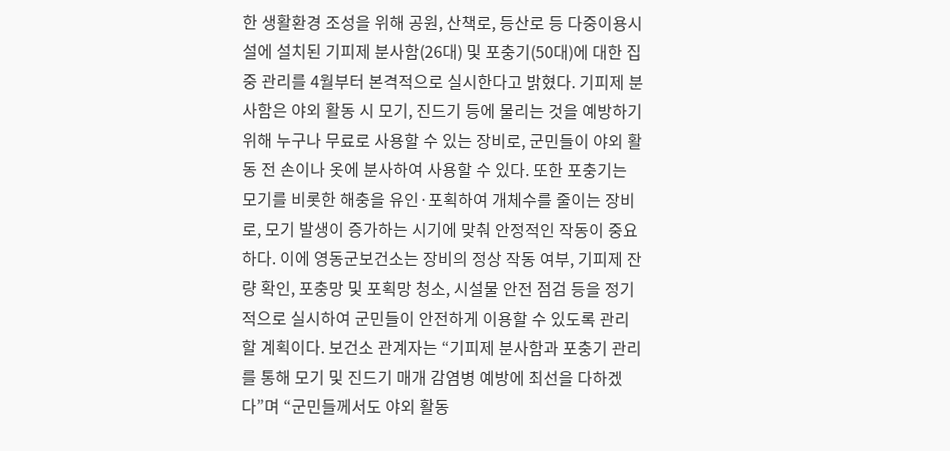한 생활환경 조성을 위해 공원, 산책로, 등산로 등 다중이용시설에 설치된 기피제 분사함(26대) 및 포충기(50대)에 대한 집중 관리를 4월부터 본격적으로 실시한다고 밝혔다. 기피제 분사함은 야외 활동 시 모기, 진드기 등에 물리는 것을 예방하기 위해 누구나 무료로 사용할 수 있는 장비로, 군민들이 야외 활동 전 손이나 옷에 분사하여 사용할 수 있다. 또한 포충기는 모기를 비롯한 해충을 유인·포획하여 개체수를 줄이는 장비로, 모기 발생이 증가하는 시기에 맞춰 안정적인 작동이 중요하다. 이에 영동군보건소는 장비의 정상 작동 여부, 기피제 잔량 확인, 포충망 및 포획망 청소, 시설물 안전 점검 등을 정기적으로 실시하여 군민들이 안전하게 이용할 수 있도록 관리할 계획이다. 보건소 관계자는 “기피제 분사함과 포충기 관리를 통해 모기 및 진드기 매개 감염병 예방에 최선을 다하겠다”며 “군민들께서도 야외 활동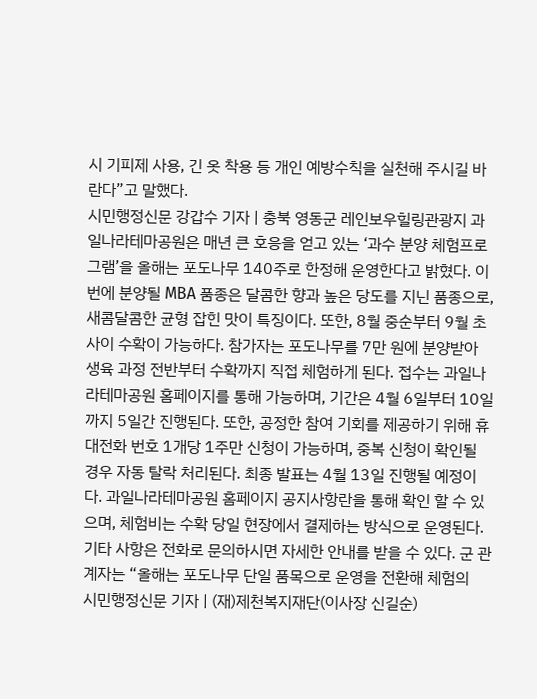시 기피제 사용, 긴 옷 착용 등 개인 예방수칙을 실천해 주시길 바란다”고 말했다.
시민행정신문 강갑수 기자 | 충북 영동군 레인보우힐링관광지 과일나라테마공원은 매년 큰 호응을 얻고 있는 ‘과수 분양 체험프로그램’을 올해는 포도나무 140주로 한정해 운영한다고 밝혔다. 이번에 분양될 MBA 품종은 달콤한 향과 높은 당도를 지닌 품종으로, 새콤달콤한 균형 잡힌 맛이 특징이다. 또한, 8월 중순부터 9월 초 사이 수확이 가능하다. 참가자는 포도나무를 7만 원에 분양받아 생육 과정 전반부터 수확까지 직접 체험하게 된다. 접수는 과일나라테마공원 홈페이지를 통해 가능하며, 기간은 4월 6일부터 10일까지 5일간 진행된다. 또한, 공정한 참여 기회를 제공하기 위해 휴대전화 번호 1개당 1주만 신청이 가능하며, 중복 신청이 확인될 경우 자동 탈락 처리된다. 최종 발표는 4월 13일 진행될 예정이다. 과일나라테마공원 홈페이지 공지사항란을 통해 확인 할 수 있으며, 체험비는 수확 당일 현장에서 결제하는 방식으로 운영된다. 기타 사항은 전화로 문의하시면 자세한 안내를 받을 수 있다. 군 관계자는 “올해는 포도나무 단일 품목으로 운영을 전환해 체험의
시민행정신문 기자 | (재)제천복지재단(이사장 신길순)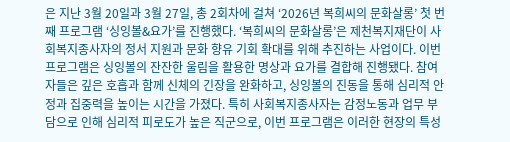은 지난 3월 20일과 3월 27일, 총 2회차에 걸쳐 ‘2026년 복희씨의 문화살롱’ 첫 번째 프로그램 ‘싱잉볼&요가’를 진행했다. ‘복희씨의 문화살롱’은 제천복지재단이 사회복지종사자의 정서 지원과 문화 향유 기회 확대를 위해 추진하는 사업이다. 이번 프로그램은 싱잉볼의 잔잔한 울림을 활용한 명상과 요가를 결합해 진행됐다. 참여자들은 깊은 호흡과 함께 신체의 긴장을 완화하고, 싱잉볼의 진동을 통해 심리적 안정과 집중력을 높이는 시간을 가졌다. 특히 사회복지종사자는 감정노동과 업무 부담으로 인해 심리적 피로도가 높은 직군으로, 이번 프로그램은 이러한 현장의 특성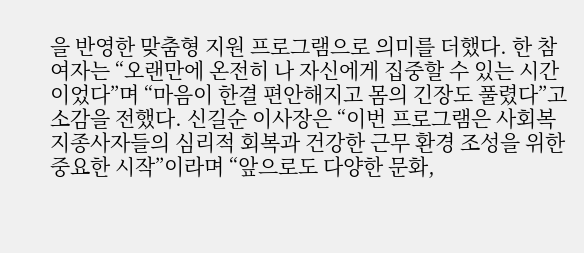을 반영한 맞춤형 지원 프로그램으로 의미를 더했다. 한 참여자는 “오랜만에 온전히 나 자신에게 집중할 수 있는 시간이었다”며 “마음이 한결 편안해지고 몸의 긴장도 풀렸다”고 소감을 전했다. 신길순 이사장은 “이번 프로그램은 사회복지종사자들의 심리적 회복과 건강한 근무 환경 조성을 위한 중요한 시작”이라며 “앞으로도 다양한 문화,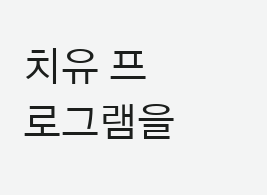치유 프로그램을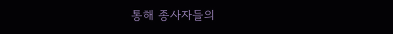통해 종사자들의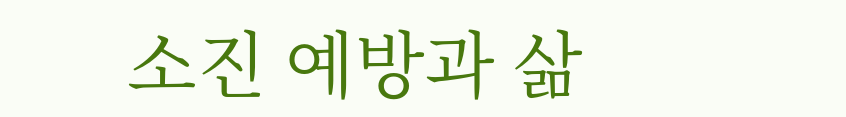소진 예방과 삶